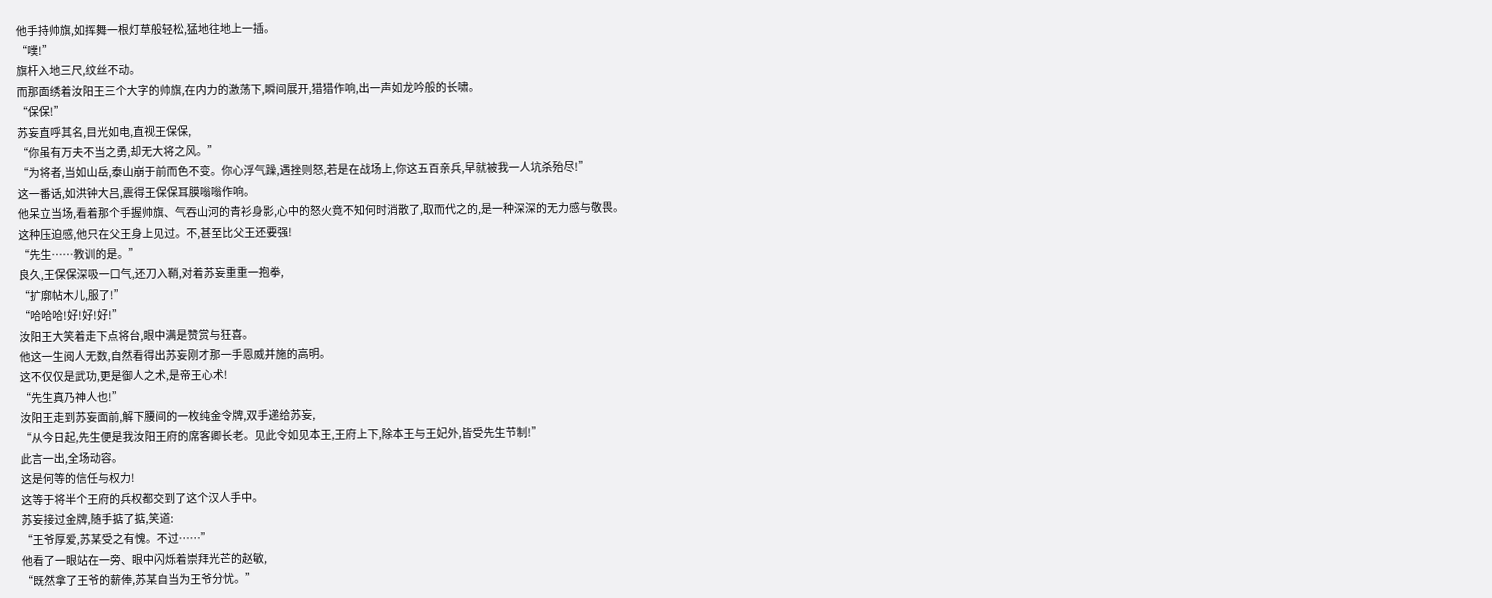他手持帅旗,如挥舞一根灯草般轻松,猛地往地上一插。
“噗!”
旗杆入地三尺,纹丝不动。
而那面绣着汝阳王三个大字的帅旗,在内力的激荡下,瞬间展开,猎猎作响,出一声如龙吟般的长啸。
“保保!”
苏妄直呼其名,目光如电,直视王保保,
“你虽有万夫不当之勇,却无大将之风。”
“为将者,当如山岳,泰山崩于前而色不变。你心浮气躁,遇挫则怒,若是在战场上,你这五百亲兵,早就被我一人坑杀殆尽!”
这一番话,如洪钟大吕,震得王保保耳膜嗡嗡作响。
他呆立当场,看着那个手握帅旗、气吞山河的青衫身影,心中的怒火竟不知何时消散了,取而代之的,是一种深深的无力感与敬畏。
这种压迫感,他只在父王身上见过。不,甚至比父王还要强!
“先生……教训的是。”
良久,王保保深吸一口气,还刀入鞘,对着苏妄重重一抱拳,
“扩廓帖木儿,服了!”
“哈哈哈!好!好!好!”
汝阳王大笑着走下点将台,眼中满是赞赏与狂喜。
他这一生阅人无数,自然看得出苏妄刚才那一手恩威并施的高明。
这不仅仅是武功,更是御人之术,是帝王心术!
“先生真乃神人也!”
汝阳王走到苏妄面前,解下腰间的一枚纯金令牌,双手递给苏妄,
“从今日起,先生便是我汝阳王府的席客卿长老。见此令如见本王,王府上下,除本王与王妃外,皆受先生节制!”
此言一出,全场动容。
这是何等的信任与权力!
这等于将半个王府的兵权都交到了这个汉人手中。
苏妄接过金牌,随手掂了掂,笑道:
“王爷厚爱,苏某受之有愧。不过……”
他看了一眼站在一旁、眼中闪烁着崇拜光芒的赵敏,
“既然拿了王爷的薪俸,苏某自当为王爷分忧。”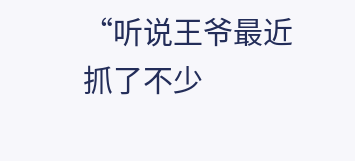“听说王爷最近抓了不少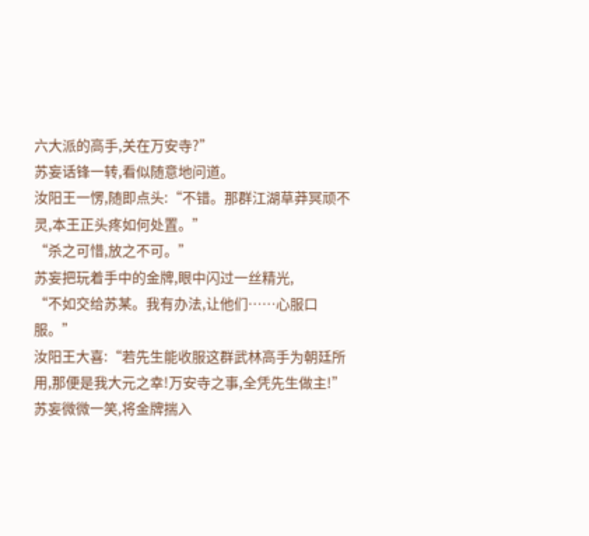六大派的高手,关在万安寺?”
苏妄话锋一转,看似随意地问道。
汝阳王一愣,随即点头:“不错。那群江湖草莽冥顽不灵,本王正头疼如何处置。”
“杀之可惜,放之不可。”
苏妄把玩着手中的金牌,眼中闪过一丝精光,
“不如交给苏某。我有办法,让他们……心服口服。”
汝阳王大喜:“若先生能收服这群武林高手为朝廷所用,那便是我大元之幸!万安寺之事,全凭先生做主!”
苏妄微微一笑,将金牌揣入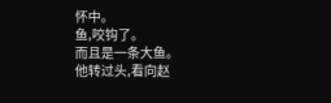怀中。
鱼,咬钩了。
而且是一条大鱼。
他转过头,看向赵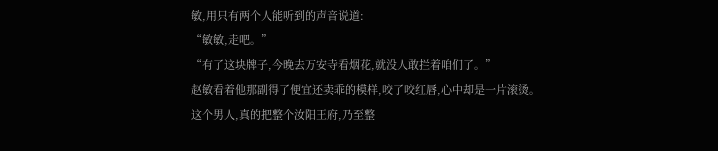敏,用只有两个人能听到的声音说道:
“敏敏,走吧。”
“有了这块牌子,今晚去万安寺看烟花,就没人敢拦着咱们了。”
赵敏看着他那副得了便宜还卖乖的模样,咬了咬红唇,心中却是一片滚烫。
这个男人,真的把整个汝阳王府,乃至整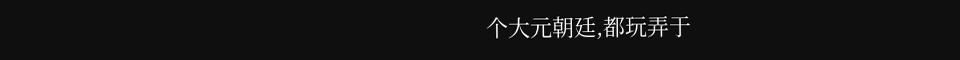个大元朝廷,都玩弄于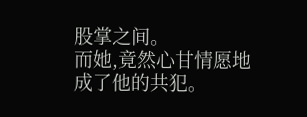股掌之间。
而她,竟然心甘情愿地成了他的共犯。